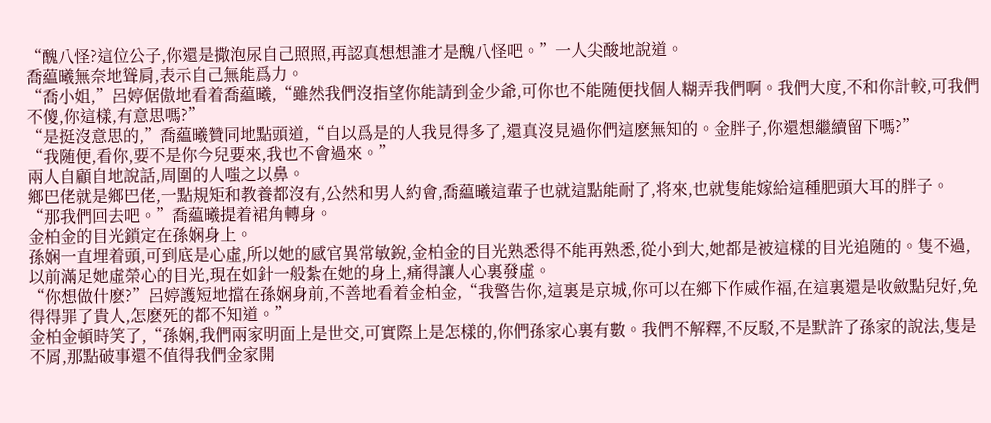“醜八怪?這位公子,你還是撒泡尿自己照照,再認真想想誰才是醜八怪吧。”一人尖酸地說道。
喬藴曦無奈地聳肩,表示自己無能爲力。
“喬小姐,”呂婷倨傲地看着喬藴曦,“雖然我們沒指望你能請到金少爺,可你也不能随便找個人糊弄我們啊。我們大度,不和你計較,可我們不傻,你這樣,有意思嗎?”
“是挺沒意思的,”喬藴曦贊同地點頭道,“自以爲是的人我見得多了,還真沒見過你們這麽無知的。金胖子,你還想繼續留下嗎?”
“我随便,看你,要不是你今兒要來,我也不會過來。”
兩人自顧自地說話,周圍的人嗤之以鼻。
鄉巴佬就是鄉巴佬,一點規矩和教養都沒有,公然和男人約會,喬藴曦這輩子也就這點能耐了,将來,也就隻能嫁給這種肥頭大耳的胖子。
“那我們回去吧。”喬藴曦提着裙角轉身。
金柏金的目光鎖定在孫娴身上。
孫娴一直埋着頭,可到底是心虛,所以她的感官異常敏銳,金柏金的目光熟悉得不能再熟悉,從小到大,她都是被這樣的目光追随的。隻不過,以前滿足她虛榮心的目光,現在如針一般紮在她的身上,痛得讓人心裏發虛。
“你想做什麽?”呂婷護短地擋在孫娴身前,不善地看着金柏金,“我警告你,這裏是京城,你可以在鄉下作威作福,在這裏還是收斂點兒好,免得得罪了貴人,怎麽死的都不知道。”
金柏金頓時笑了,“孫娴,我們兩家明面上是世交,可實際上是怎樣的,你們孫家心裏有數。我們不解釋,不反駁,不是默許了孫家的說法,隻是不屑,那點破事還不值得我們金家開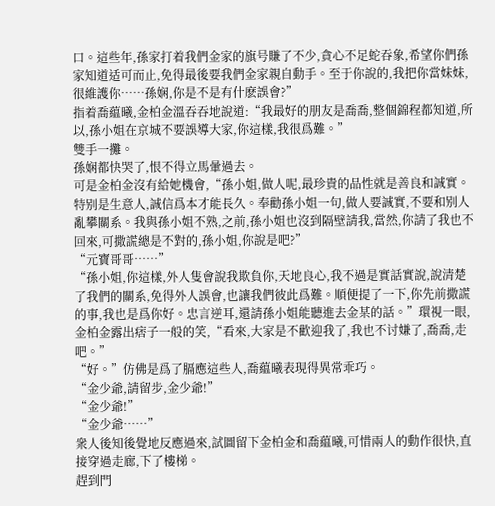口。這些年,孫家打着我們金家的旗号賺了不少,貪心不足蛇吞象,希望你們孫家知道适可而止,免得最後要我們金家親自動手。至于你說的,我把你當妹妹,很維護你……孫娴,你是不是有什麽誤會?”
指着喬藴曦,金柏金溫吞吞地說道:“我最好的朋友是喬喬,整個錦程都知道,所以,孫小姐在京城不要誤導大家,你這樣,我很爲難。”
雙手一攤。
孫娴都快哭了,恨不得立馬暈過去。
可是金柏金沒有給她機會,“孫小姐,做人呢,最珍貴的品性就是善良和誠實。特别是生意人,誠信爲本才能長久。奉勸孫小姐一句,做人要誠實,不要和别人亂攀關系。我與孫小姐不熟,之前,孫小姐也沒到隔壁請我,當然,你請了我也不回來,可撒謊總是不對的,孫小姐,你說是吧?”
“元寶哥哥……”
“孫小姐,你這樣,外人隻會說我欺負你,天地良心,我不過是實話實說,說清楚了我們的關系,免得外人誤會,也讓我們彼此爲難。順便提了一下,你先前撒謊的事,我也是爲你好。忠言逆耳,還請孫小姐能聽進去金某的話。”環視一眼,金柏金露出痞子一般的笑,“看來,大家是不歡迎我了,我也不讨嫌了,喬喬,走吧。”
“好。”仿佛是爲了膈應這些人,喬藴曦表現得異常乖巧。
“金少爺,請留步,金少爺!”
“金少爺!”
“金少爺……”
衆人後知後覺地反應過來,試圖留下金柏金和喬藴曦,可惜兩人的動作很快,直接穿過走廊,下了樓梯。
趕到門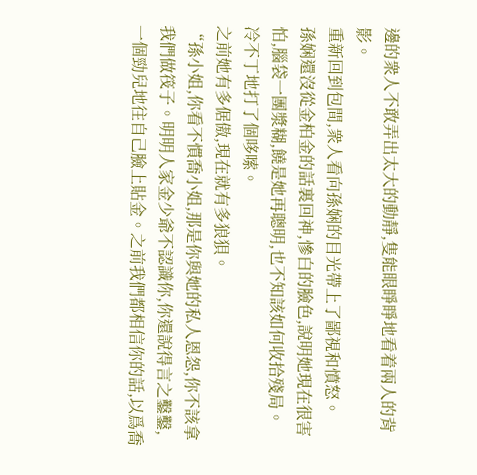邊的衆人不敢弄出太大的動靜,隻能眼睜睜地看着兩人的背影。
重新回到包間,衆人看向孫娴的目光帶上了鄙視和憤怒。
孫娴還沒從金柏金的話裏回神,慘白的臉色,說明她現在很害怕,腦袋一團漿糊,饒是她再聰明,也不知該如何收拾殘局。
冷不丁地打了個哆嗦。
之前她有多倨傲,現在就有多狼狽。
“孫小姐,你看不慣喬小姐,那是你與她的私人恩怨,你不該拿我們做筏子。明明人家金少爺不認識你,你還說得言之鑿鑿,一個勁兒地往自己臉上貼金。之前我們都相信你的話,以爲喬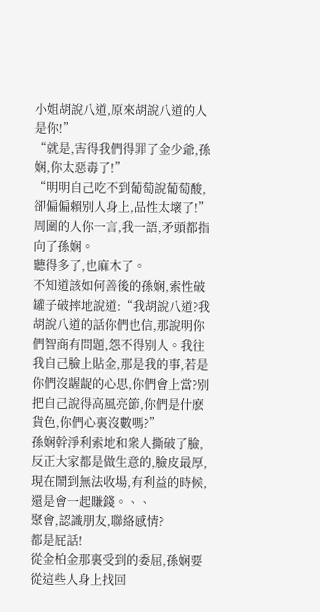小姐胡說八道,原來胡說八道的人是你!”
“就是,害得我們得罪了金少爺,孫娴,你太惡毒了!”
“明明自己吃不到葡萄說葡萄酸,卻偏偏賴别人身上,品性太壞了!”
周圍的人你一言,我一語,矛頭都指向了孫娴。
聽得多了,也麻木了。
不知道該如何善後的孫娴,索性破罐子破摔地說道:“我胡說八道?我胡說八道的話你們也信,那說明你們智商有問題,怨不得别人。我往我自己臉上貼金,那是我的事,若是你們沒龌龊的心思,你們會上當?别把自己說得高風亮節,你們是什麽貨色,你們心裏沒數嗎?”
孫娴幹淨利索地和衆人撕破了臉,反正大家都是做生意的,臉皮最厚,現在鬧到無法收場,有利益的時候,還是會一起賺錢。、、
聚會,認識朋友,聯絡感情?
都是屁話!
從金柏金那裏受到的委屈,孫娴要從這些人身上找回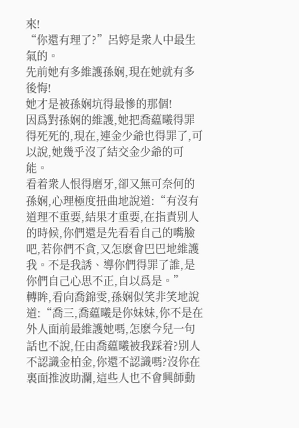來!
“你還有理了?”呂婷是衆人中最生氣的。
先前她有多維護孫娴,現在她就有多後悔!
她才是被孫娴坑得最慘的那個!
因爲對孫娴的維護,她把喬藴曦得罪得死死的,現在,連金少爺也得罪了,可以說,她幾乎沒了結交金少爺的可能。
看着衆人恨得磨牙,卻又無可奈何的孫娴,心理極度扭曲地說道:“有沒有道理不重要,結果才重要,在指責别人的時候,你們還是先看看自己的嘴臉吧,若你們不貪,又怎麽會巴巴地維護我。不是我誘、導你們得罪了誰,是你們自己心思不正,自以爲是。”
轉眸,看向喬錦雯,孫娴似笑非笑地說道:“喬三,喬藴曦是你妹妹,你不是在外人面前最維護她嗎,怎麽今兒一句話也不說,任由喬藴曦被我踩着?别人不認識金柏金,你還不認識嗎?沒你在裏面推波助瀾,這些人也不會興師動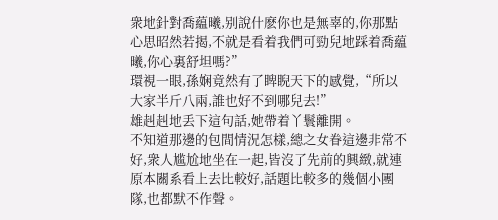衆地針對喬藴曦,别說什麽你也是無辜的,你那點心思昭然若揭,不就是看着我們可勁兒地踩着喬藴曦,你心裏舒坦嗎?”
環視一眼,孫娴竟然有了睥睨天下的感覺,“所以大家半斤八兩,誰也好不到哪兒去!”
雄赳赳地丢下這句話,她帶着丫鬟離開。
不知道那邊的包間情況怎樣,總之女眷這邊非常不好,衆人尴尬地坐在一起,皆沒了先前的興緻,就連原本關系看上去比較好,話題比較多的幾個小團隊,也都默不作聲。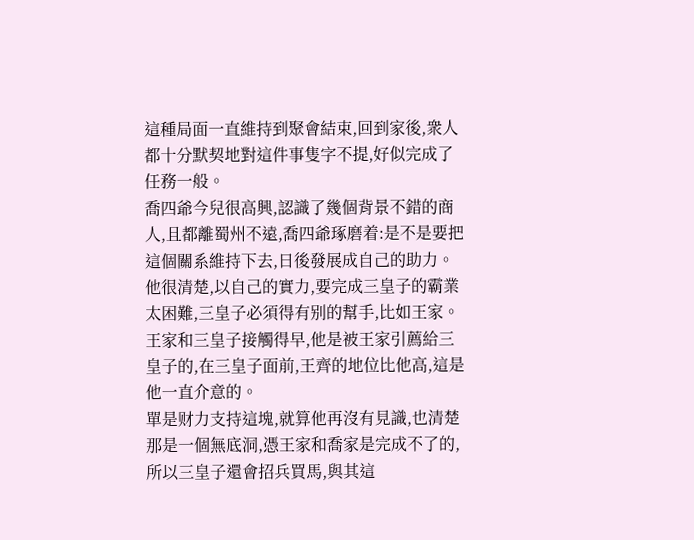這種局面一直維持到聚會結束,回到家後,衆人都十分默契地對這件事隻字不提,好似完成了任務一般。
喬四爺今兒很高興,認識了幾個背景不錯的商人,且都離蜀州不遠,喬四爺琢磨着:是不是要把這個關系維持下去,日後發展成自己的助力。
他很清楚,以自己的實力,要完成三皇子的霸業太困難,三皇子必須得有别的幫手,比如王家。
王家和三皇子接觸得早,他是被王家引薦給三皇子的,在三皇子面前,王齊的地位比他高,這是他一直介意的。
單是财力支持這塊,就算他再沒有見識,也清楚那是一個無底洞,憑王家和喬家是完成不了的,所以三皇子還會招兵買馬,與其這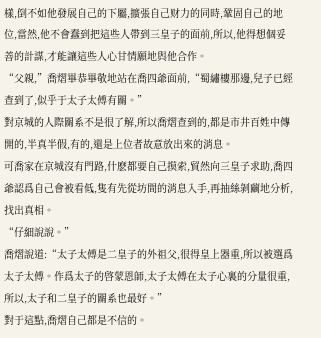樣,倒不如他發展自己的下屬,擴張自己财力的同時,鞏固自己的地位,當然,他不會蠢到把這些人帶到三皇子的面前,所以,他得想個妥善的計謀,才能讓這些人心甘情願地與他合作。
“父親,”喬熠畢恭畢敬地站在喬四爺面前,“蜀繡樓那邊,兒子已經查到了,似乎于太子太傅有關。”
對京城的人際關系不是很了解,所以喬熠查到的,都是市井百姓中傳開的,半真半假,有的,還是上位者故意放出來的消息。
可喬家在京城沒有門路,什麽都要自己摸索,貿然向三皇子求助,喬四爺認爲自己會被看低,隻有先從坊間的消息入手,再抽絲剝繭地分析,找出真相。
“仔細說說。”
喬熠說道:“太子太傅是二皇子的外祖父,很得皇上器重,所以被選爲太子太傅。作爲太子的啓蒙恩師,太子太傅在太子心裏的分量很重,所以,太子和二皇子的關系也最好。”
對于這點,喬熠自己都是不信的。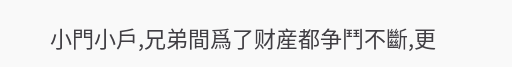小門小戶,兄弟間爲了财産都争鬥不斷,更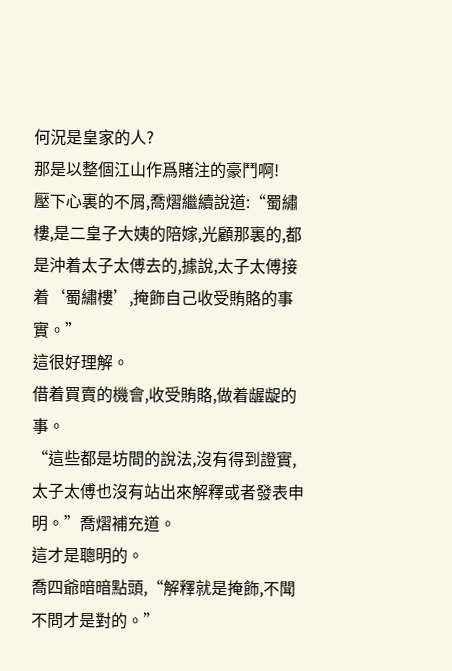何況是皇家的人?
那是以整個江山作爲賭注的豪鬥啊!
壓下心裏的不屑,喬熠繼續說道:“蜀繡樓,是二皇子大姨的陪嫁,光顧那裏的,都是沖着太子太傅去的,據說,太子太傅接着‘蜀繡樓’,掩飾自己收受賄賂的事實。”
這很好理解。
借着買賣的機會,收受賄賂,做着龌龊的事。
“這些都是坊間的說法,沒有得到證實,太子太傅也沒有站出來解釋或者發表申明。”喬熠補充道。
這才是聰明的。
喬四爺暗暗點頭,“解釋就是掩飾,不聞不問才是對的。”